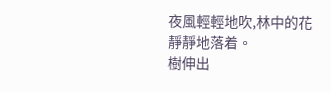夜風輕輕地吹,林中的花靜靜地落着。
樹伸出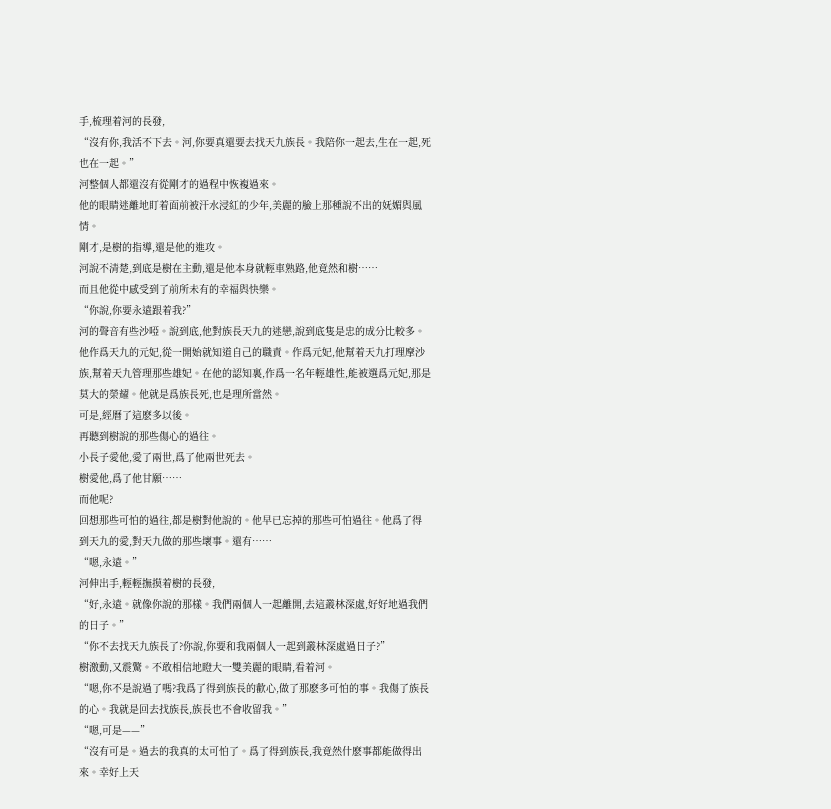手,梳理着河的長發,
“沒有你,我活不下去。河,你要真還要去找天九族長。我陪你一起去,生在一起,死也在一起。”
河整個人都還沒有從剛才的過程中恢複過來。
他的眼睛迷離地盯着面前被汗水浸紅的少年,美麗的臉上那種說不出的妩媚與風情。
剛才,是樹的指導,還是他的進攻。
河說不清楚,到底是樹在主動,還是他本身就輕車熟路,他竟然和樹……
而且他從中感受到了前所未有的幸福與快樂。
“你說,你要永遠跟着我?”
河的聲音有些沙啞。說到底,他對族長天九的迷戀,說到底隻是忠的成分比較多。他作爲天九的元妃,從一開始就知道自己的職責。作爲元妃,他幫着天九打理摩沙族,幫着天九管理那些雄妃。在他的認知裏,作爲一名年輕雄性,能被選爲元妃,那是莫大的榮耀。他就是爲族長死,也是理所當然。
可是,經曆了這麽多以後。
再聽到樹說的那些傷心的過往。
小長子愛他,愛了兩世,爲了他兩世死去。
樹愛他,爲了他甘願……
而他呢?
回想那些可怕的過往,都是樹對他說的。他早已忘掉的那些可怕過往。他爲了得到天九的愛,對天九做的那些壞事。還有……
“嗯,永遠。”
河伸出手,輕輕撫摸着樹的長發,
“好,永遠。就像你說的那樣。我們兩個人一起離開,去這叢林深處,好好地過我們的日子。”
“你不去找天九族長了?你說,你要和我兩個人一起到叢林深處過日子?”
樹激動,又震驚。不敢相信地瞪大一雙美麗的眼睛,看着河。
“嗯,你不是說過了嗎?我爲了得到族長的歡心,做了那麽多可怕的事。我傷了族長的心。我就是回去找族長,族長也不會收留我。”
“嗯,可是——”
“沒有可是。過去的我真的太可怕了。爲了得到族長,我竟然什麽事都能做得出來。幸好上天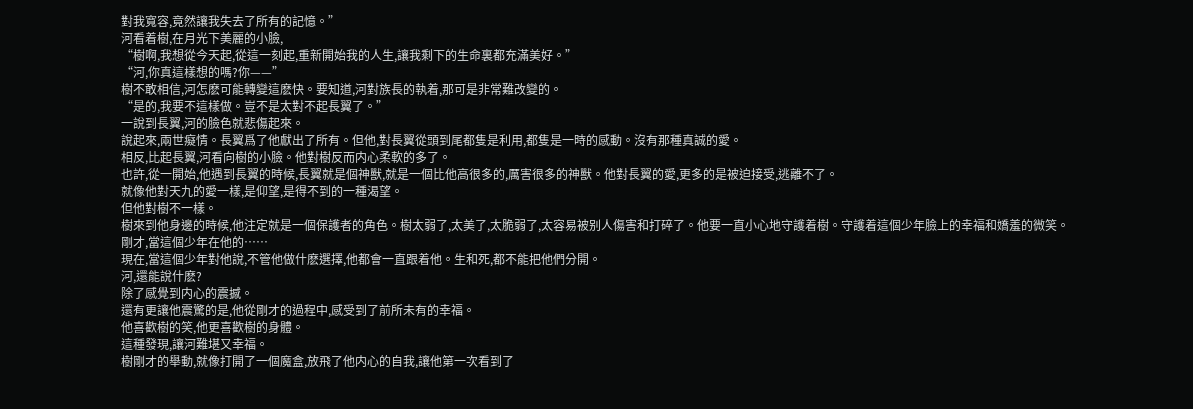對我寬容,竟然讓我失去了所有的記憶。”
河看着樹,在月光下美麗的小臉,
“樹啊,我想從今天起,從這一刻起,重新開始我的人生,讓我剩下的生命裏都充滿美好。”
“河,你真這樣想的嗎?你——”
樹不敢相信,河怎麽可能轉變這麽快。要知道,河對族長的執着,那可是非常難改變的。
“是的,我要不這樣做。豈不是太對不起長翼了。”
一說到長翼,河的臉色就悲傷起來。
說起來,兩世癡情。長翼爲了他獻出了所有。但他,對長翼從頭到尾都隻是利用,都隻是一時的感動。沒有那種真誠的愛。
相反,比起長翼,河看向樹的小臉。他對樹反而内心柔軟的多了。
也許,從一開始,他遇到長翼的時候,長翼就是個神獸,就是一個比他高很多的,厲害很多的神獸。他對長翼的愛,更多的是被迫接受,逃離不了。
就像他對天九的愛一樣,是仰望,是得不到的一種渴望。
但他對樹不一樣。
樹來到他身邊的時候,他注定就是一個保護者的角色。樹太弱了,太美了,太脆弱了,太容易被别人傷害和打碎了。他要一直小心地守護着樹。守護着這個少年臉上的幸福和嬌羞的微笑。
剛才,當這個少年在他的……
現在,當這個少年對他說,不管他做什麽選擇,他都會一直跟着他。生和死,都不能把他們分開。
河,還能說什麽?
除了感覺到内心的震撼。
還有更讓他震驚的是,他從剛才的過程中,感受到了前所未有的幸福。
他喜歡樹的笑,他更喜歡樹的身體。
這種發現,讓河難堪又幸福。
樹剛才的舉動,就像打開了一個魔盒,放飛了他内心的自我,讓他第一次看到了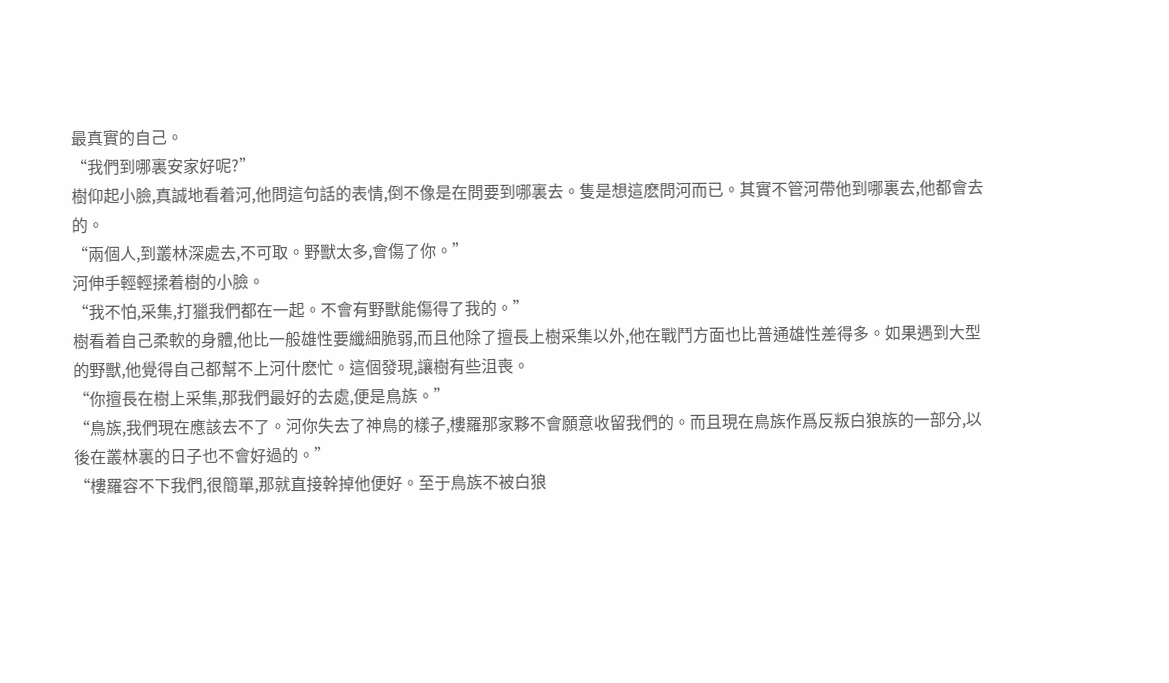最真實的自己。
“我們到哪裏安家好呢?”
樹仰起小臉,真誠地看着河,他問這句話的表情,倒不像是在問要到哪裏去。隻是想這麽問河而已。其實不管河帶他到哪裏去,他都會去的。
“兩個人,到叢林深處去,不可取。野獸太多,會傷了你。”
河伸手輕輕揉着樹的小臉。
“我不怕,采集,打獵我們都在一起。不會有野獸能傷得了我的。”
樹看着自己柔軟的身體,他比一般雄性要纖細脆弱,而且他除了擅長上樹采集以外,他在戰鬥方面也比普通雄性差得多。如果遇到大型的野獸,他覺得自己都幫不上河什麽忙。這個發現,讓樹有些沮喪。
“你擅長在樹上采集,那我們最好的去處,便是鳥族。”
“鳥族,我們現在應該去不了。河你失去了神鳥的樣子,樓羅那家夥不會願意收留我們的。而且現在鳥族作爲反叛白狼族的一部分,以後在叢林裏的日子也不會好過的。”
“樓羅容不下我們,很簡單,那就直接幹掉他便好。至于鳥族不被白狼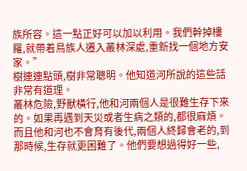族所容。這一點正好可以加以利用。我們幹掉樓羅,就帶着鳥族人遷入叢林深處,重新找一個地方安家。”
樹連連點頭,樹非常聰明。他知道河所說的這些話非常有道理。
叢林危險,野獸橫行,他和河兩個人是很難生存下來的。如果再遇到天災或者生病之類的,都很麻煩。
而且他和河也不會育有後代,兩個人終歸會老的,到那時候,生存就更困難了。他們要想過得好一些,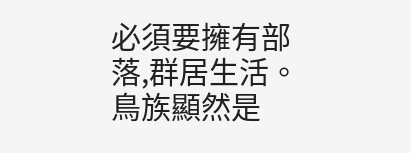必須要擁有部落,群居生活。
鳥族顯然是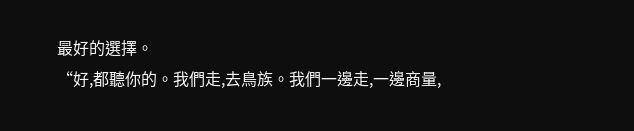最好的選擇。
“好,都聽你的。我們走,去鳥族。我們一邊走,一邊商量,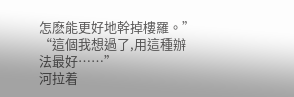怎麽能更好地幹掉樓羅。”
“這個我想過了,用這種辦法最好……”
河拉着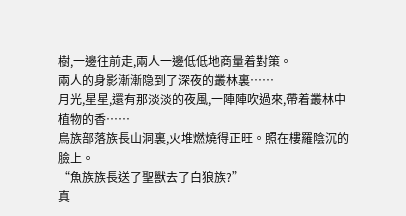樹,一邊往前走,兩人一邊低低地商量着對策。
兩人的身影漸漸隐到了深夜的叢林裏……
月光,星星,還有那淡淡的夜風,一陣陣吹過來,帶着叢林中植物的香……
鳥族部落族長山洞裏,火堆燃燒得正旺。照在樓羅陰沉的臉上。
“魚族族長送了聖獸去了白狼族?”
真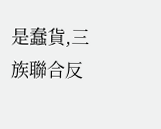是蠢貨,三族聯合反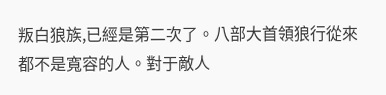叛白狼族,已經是第二次了。八部大首領狼行從來都不是寬容的人。對于敵人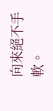向來絕不手軟。